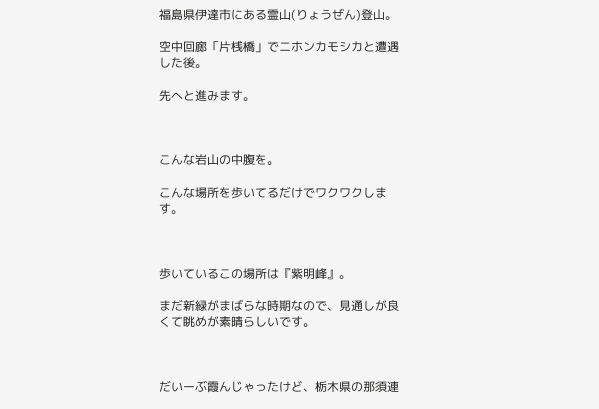福島県伊達市にある霊山(りょうぜん)登山。

空中回廊「片桟橋」でニホンカモシカと遭遇した後。

先へと進みます。



こんな岩山の中腹を。

こんな場所を歩いてるだけでワクワクします。



歩いているこの場所は『紫明峰』。

まだ新緑がまばらな時期なので、見通しが良くて眺めが素晴らしいです。



だいーぶ霞んじゃったけど、栃木県の那須連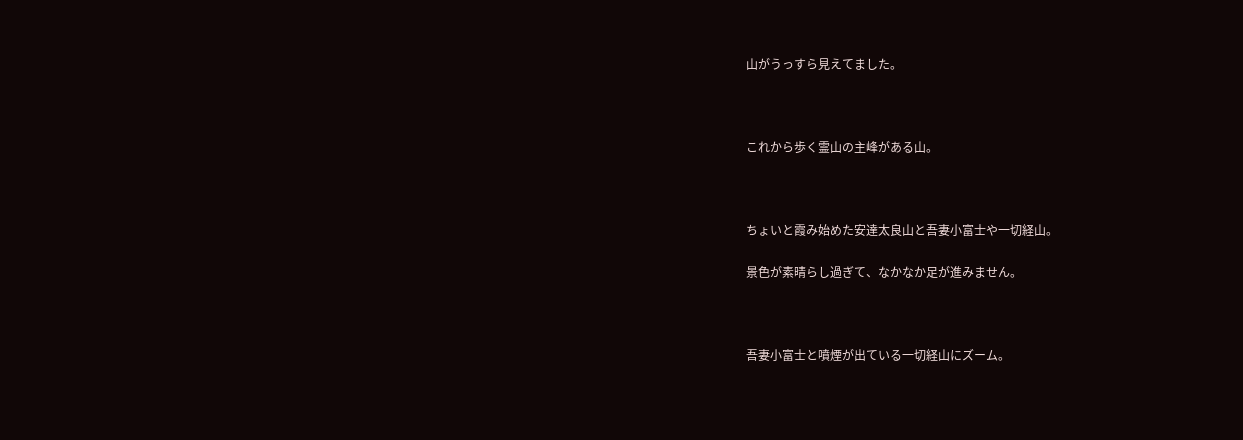山がうっすら見えてました。



これから歩く霊山の主峰がある山。



ちょいと霞み始めた安達太良山と吾妻小富士や一切経山。

景色が素晴らし過ぎて、なかなか足が進みません。



吾妻小富士と噴煙が出ている一切経山にズーム。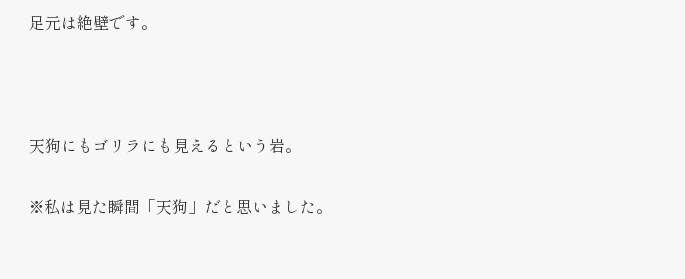足元は絶壁です。



天狗にもゴリラにも見えるという岩。

※私は見た瞬間「天狗」だと思いました。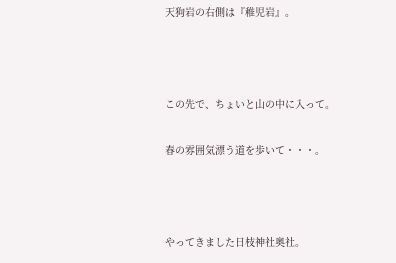天狗岩の右側は『稚児岩』。



この先で、ちょいと山の中に入って。

春の雰囲気漂う道を歩いて・・・。



やってきました日枝神社奥社。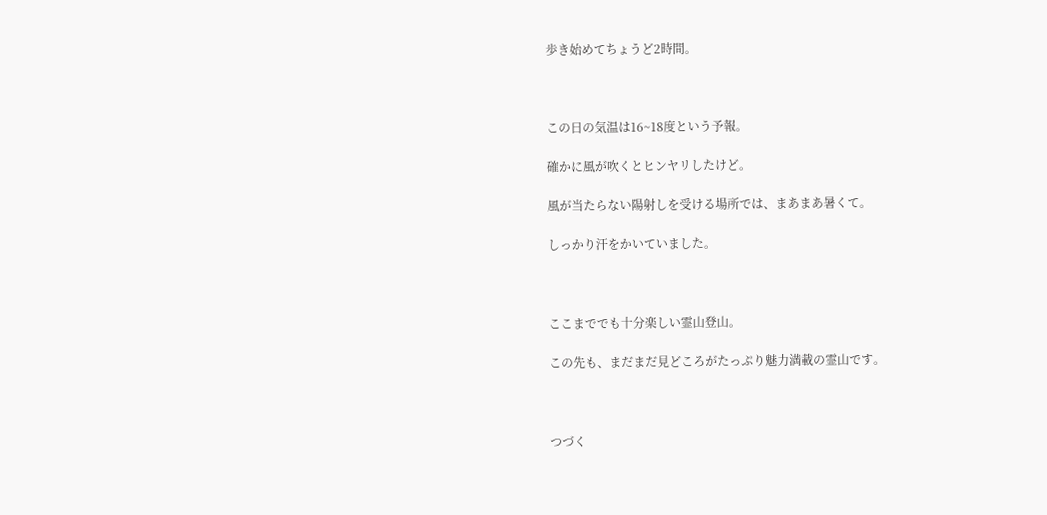歩き始めてちょうど2時間。



この日の気温は16~18度という予報。

確かに風が吹くとヒンヤリしたけど。

風が当たらない陽射しを受ける場所では、まあまあ暑くて。

しっかり汗をかいていました。



ここまででも十分楽しい霊山登山。

この先も、まだまだ見どころがたっぷり魅力満載の霊山です。



つづく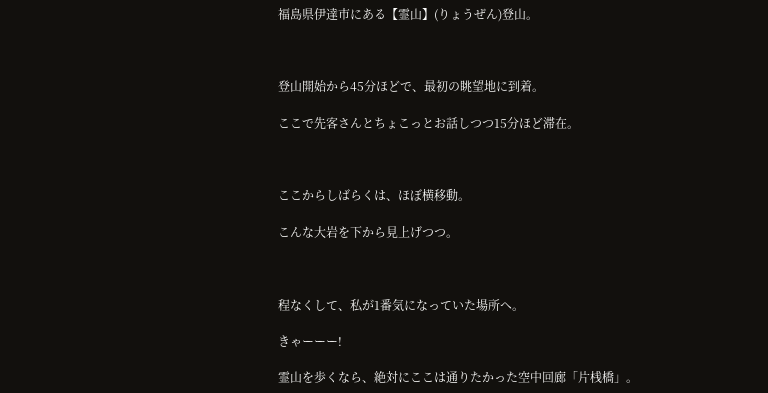福島県伊達市にある【霊山】(りょうぜん)登山。



登山開始から45分ほどで、最初の眺望地に到着。

ここで先客さんとちょこっとお話しつつ15分ほど滞在。



ここからしばらくは、ほぼ横移動。

こんな大岩を下から見上げつつ。



程なくして、私が1番気になっていた場所へ。

きゃーーー!

霊山を歩くなら、絶対にここは通りたかった空中回廊「片桟橋」。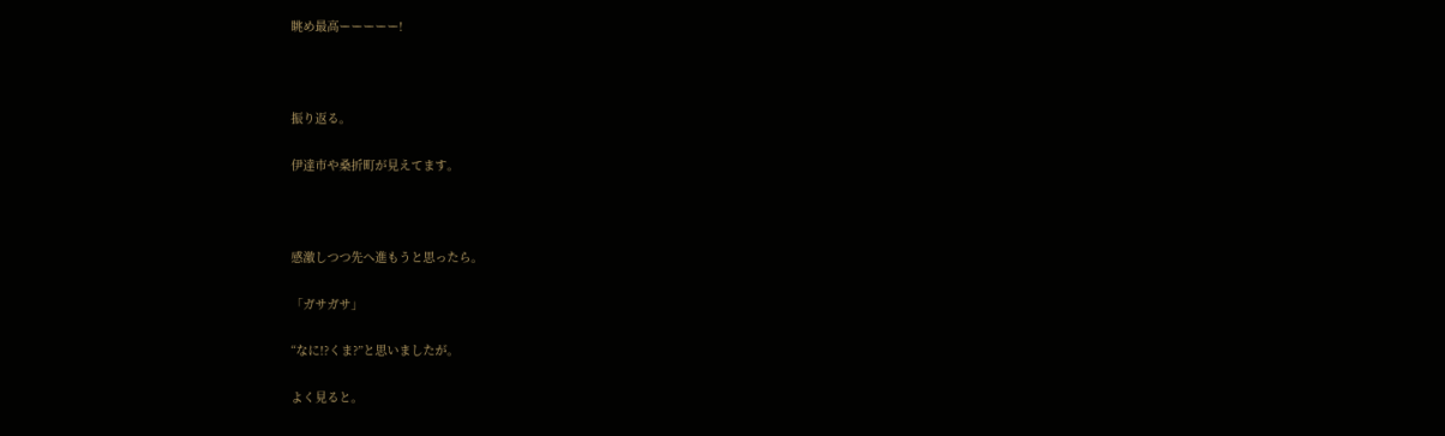眺め最高ーーーーー!



振り返る。

伊達市や桑折町が見えてます。



感激しつつ先へ進もうと思ったら。

「ガサガサ」

“なに!?くま?”と思いましたが。

よく見ると。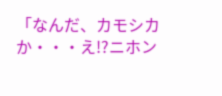「なんだ、カモシカか・・・え!?ニホン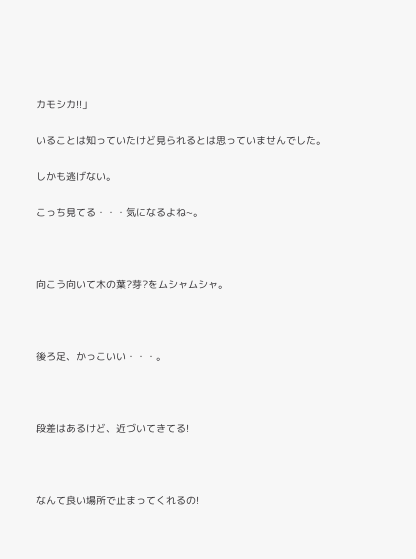カモシカ!!」

いることは知っていたけど見られるとは思っていませんでした。

しかも逃げない。

こっち見てる・・・気になるよね~。



向こう向いて木の葉?芽?をムシャムシャ。



後ろ足、かっこいい・・・。



段差はあるけど、近づいてきてる!



なんて良い場所で止まってくれるの!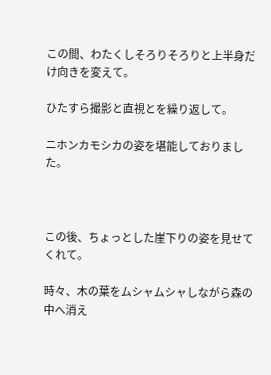この間、わたくしそろりそろりと上半身だけ向きを変えて。

ひたすら撮影と直視とを繰り返して。

ニホンカモシカの姿を堪能しておりました。



この後、ちょっとした崖下りの姿を見せてくれて。

時々、木の葉をムシャムシャしながら森の中へ消え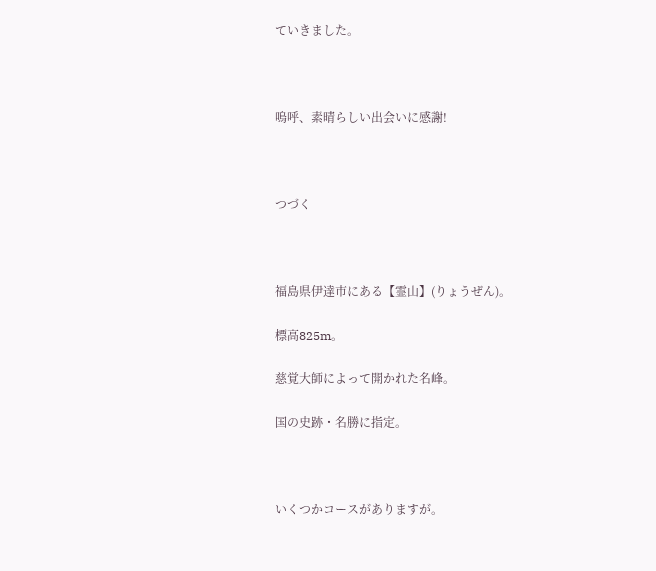ていきました。



嗚呼、素晴らしい出会いに感謝!



つづく



福島県伊達市にある【霊山】(りょうぜん)。

標高825m。

慈覚大師によって開かれた名峰。

国の史跡・名勝に指定。



いくつかコースがありますが。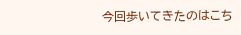今回歩いてきたのはこち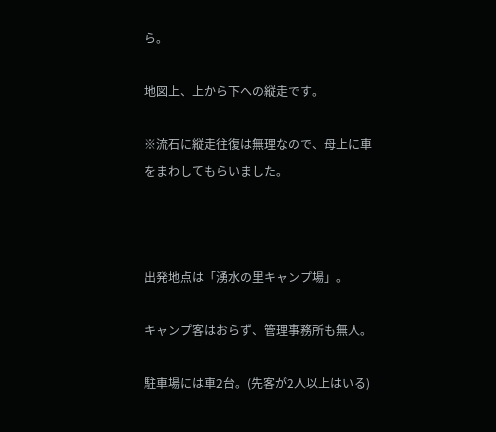ら。

地図上、上から下への縦走です。

※流石に縦走往復は無理なので、母上に車をまわしてもらいました。



出発地点は「湧水の里キャンプ場」。

キャンプ客はおらず、管理事務所も無人。

駐車場には車2台。(先客が2人以上はいる)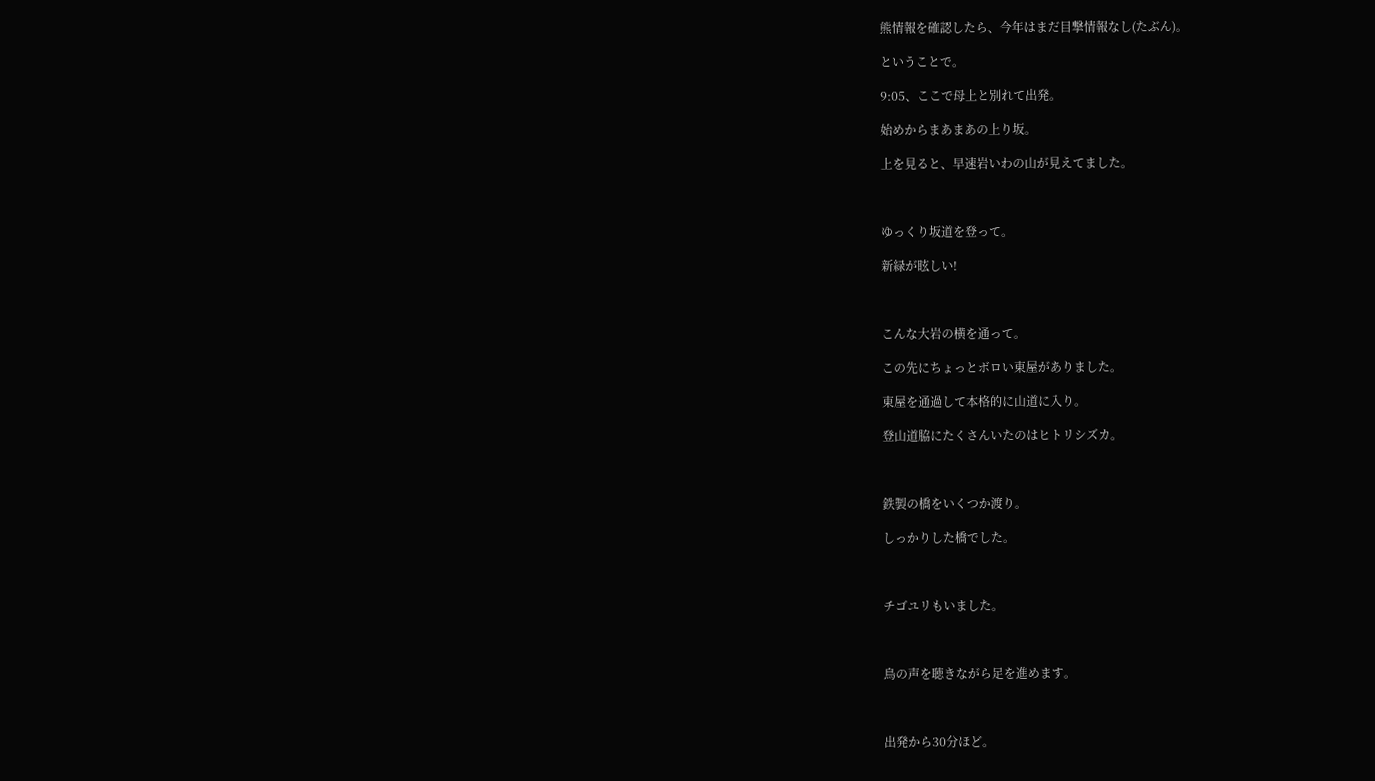熊情報を確認したら、今年はまだ目撃情報なし(たぶん)。

ということで。

9:05、ここで母上と別れて出発。

始めからまあまあの上り坂。

上を見ると、早速岩いわの山が見えてました。



ゆっくり坂道を登って。

新緑が眩しい!



こんな大岩の横を通って。

この先にちょっとボロい東屋がありました。

東屋を通過して本格的に山道に入り。

登山道脇にたくさんいたのはヒトリシズカ。



鉄製の橋をいくつか渡り。

しっかりした橋でした。



チゴユリもいました。



鳥の声を聴きながら足を進めます。



出発から30分ほど。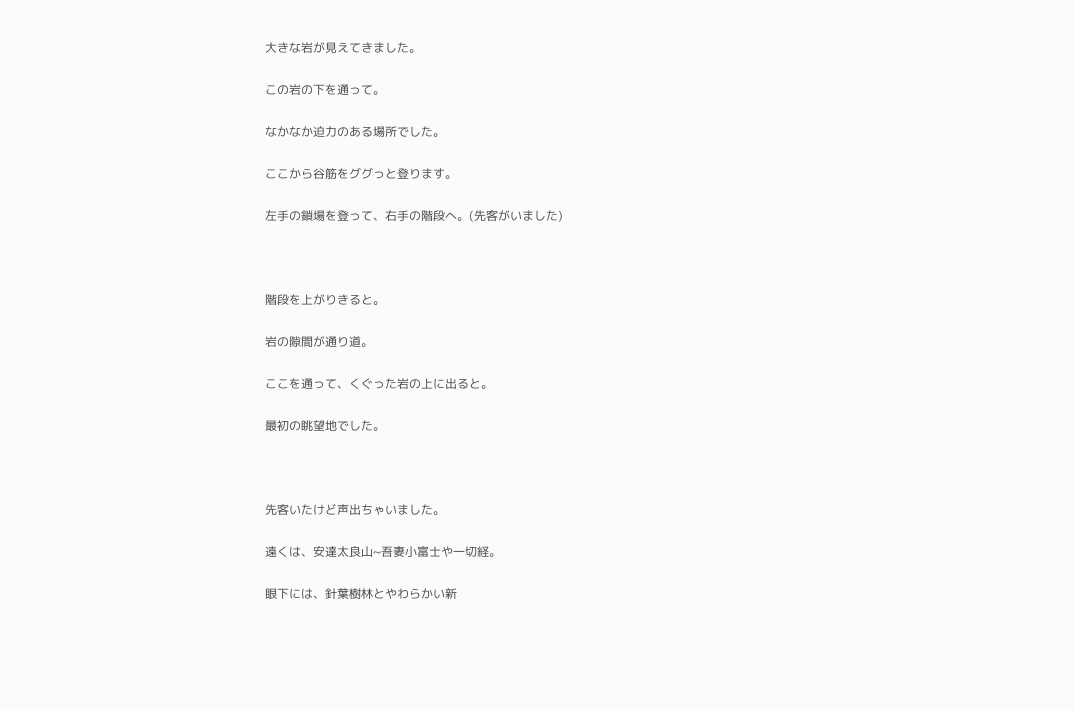大きな岩が見えてきました。

この岩の下を通って。

なかなか迫力のある場所でした。

ここから谷筋をググっと登ります。

左手の鎖場を登って、右手の階段へ。(先客がいました)



階段を上がりきると。

岩の隙間が通り道。

ここを通って、くぐった岩の上に出ると。

最初の眺望地でした。



先客いたけど声出ちゃいました。

遠くは、安達太良山~吾妻小富士や一切経。

眼下には、針葉樹林とやわらかい新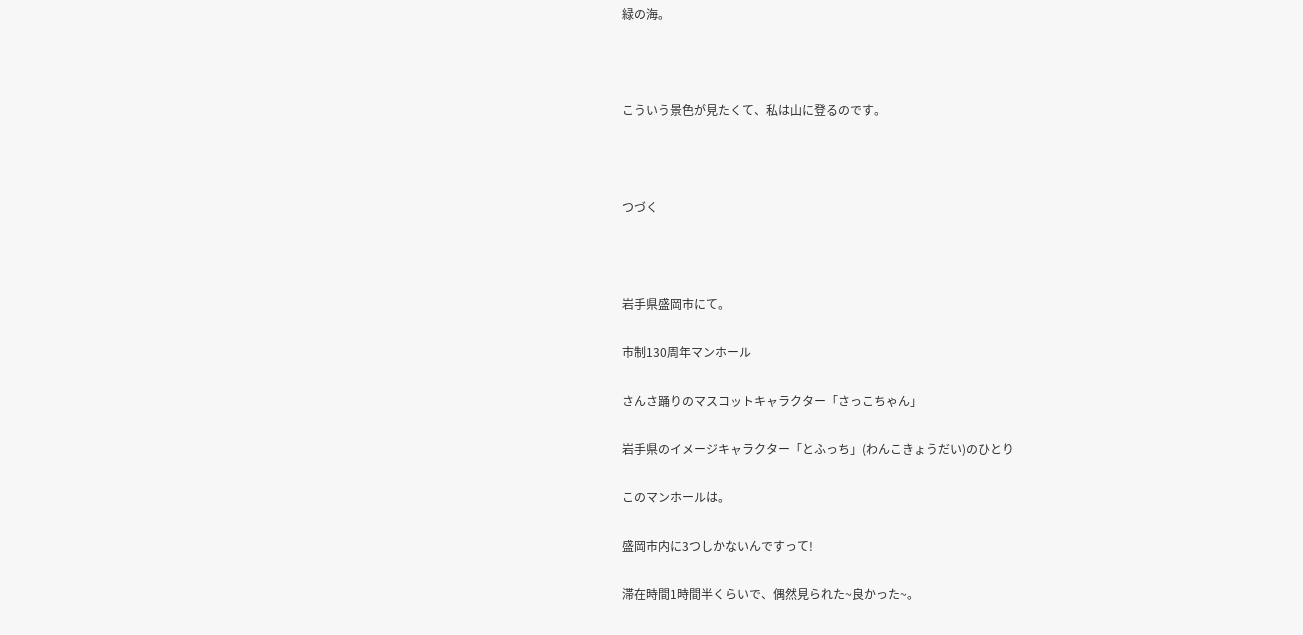緑の海。



こういう景色が見たくて、私は山に登るのです。



つづく



岩手県盛岡市にて。

市制130周年マンホール

さんさ踊りのマスコットキャラクター「さっこちゃん」

岩手県のイメージキャラクター「とふっち」(わんこきょうだい)のひとり

このマンホールは。

盛岡市内に3つしかないんですって!

滞在時間1時間半くらいで、偶然見られた~良かった~。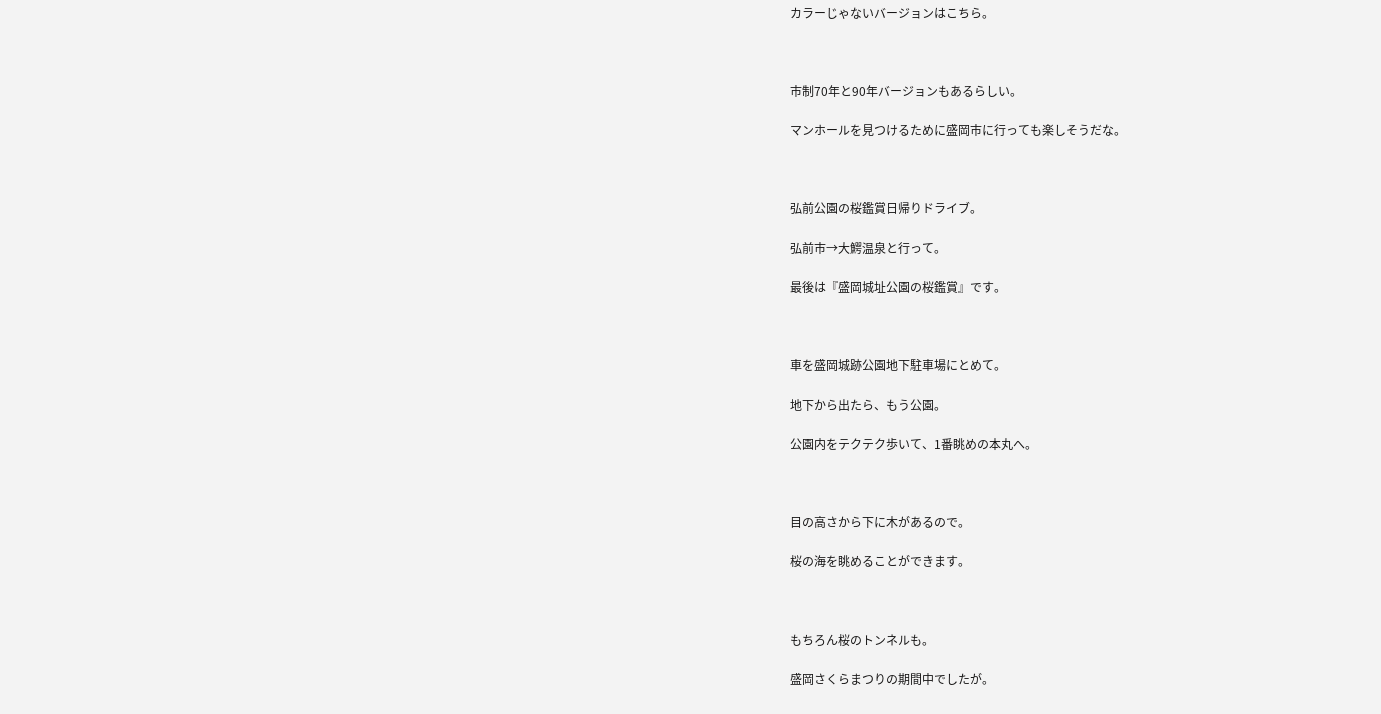カラーじゃないバージョンはこちら。



市制70年と90年バージョンもあるらしい。

マンホールを見つけるために盛岡市に行っても楽しそうだな。



弘前公園の桜鑑賞日帰りドライブ。

弘前市→大鰐温泉と行って。

最後は『盛岡城址公園の桜鑑賞』です。



車を盛岡城跡公園地下駐車場にとめて。

地下から出たら、もう公園。

公園内をテクテク歩いて、1番眺めの本丸へ。



目の高さから下に木があるので。

桜の海を眺めることができます。



もちろん桜のトンネルも。

盛岡さくらまつりの期間中でしたが。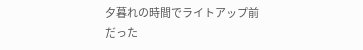夕暮れの時間でライトアップ前だった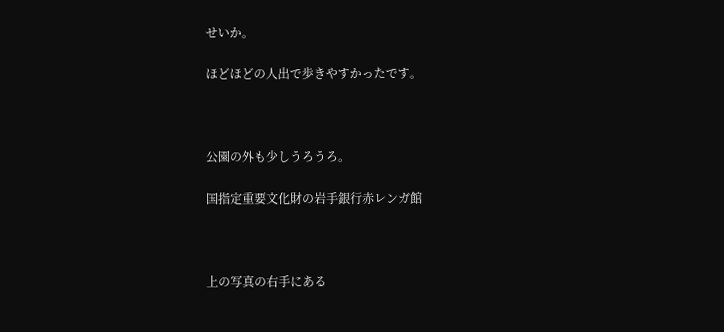せいか。

ほどほどの人出で歩きやすかったです。



公園の外も少しうろうろ。

国指定重要文化財の岩手銀行赤レンガ館



上の写真の右手にある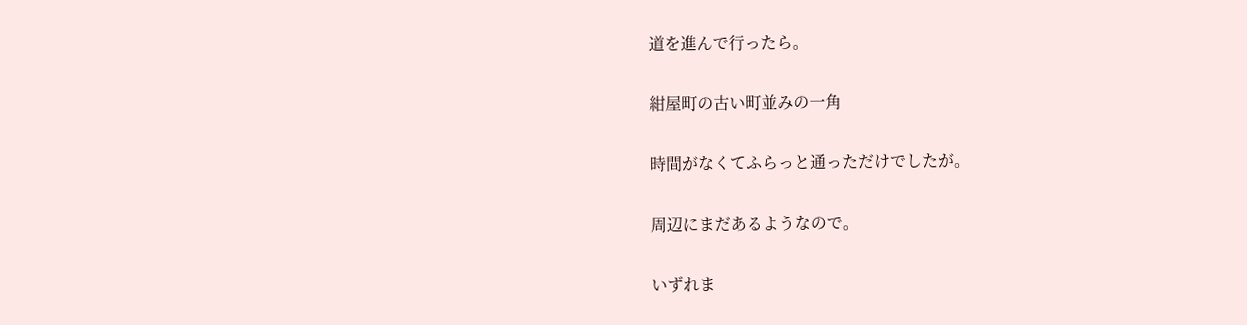道を進んで行ったら。

紺屋町の古い町並みの一角

時間がなくてふらっと通っただけでしたが。

周辺にまだあるようなので。

いずれま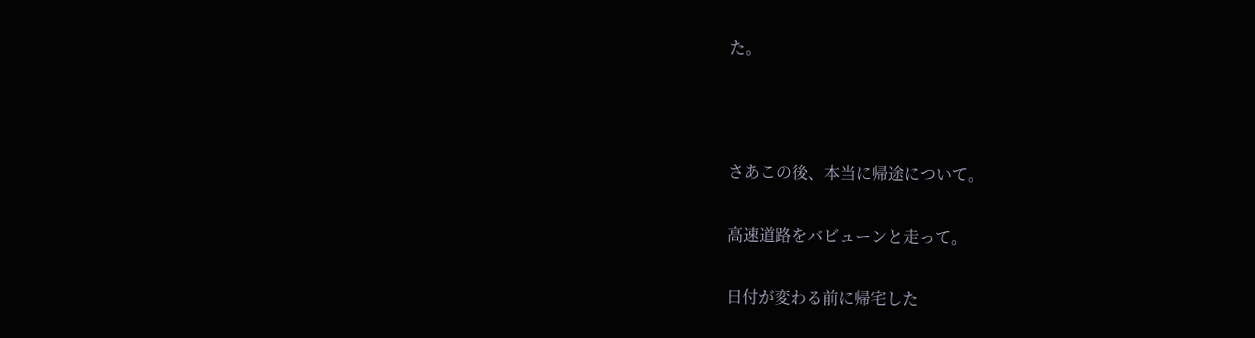た。



さあこの後、本当に帰途について。

高速道路をバビューンと走って。

日付が変わる前に帰宅した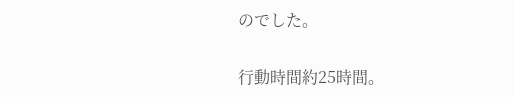のでした。

行動時間約25時間。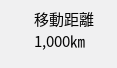移動距離1,000㎞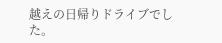越えの日帰りドライブでした。